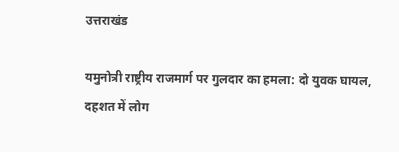उत्तराखंड

यमुनोत्री राष्ट्रीय राजमार्ग पर गुलदार का हमला: दो युवक घायल, दहशत में लोग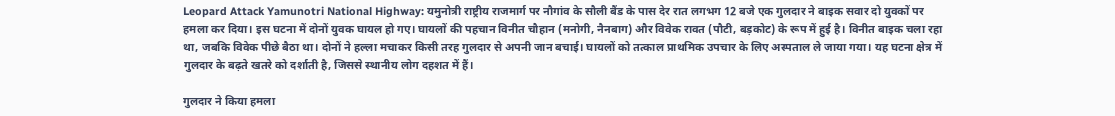Leopard Attack Yamunotri National Highway: यमुनोत्री राष्ट्रीय राजमार्ग पर नौगांव के सौली बैंड के पास देर रात लगभग 12 बजे एक गुलदार ने बाइक सवार दो युवकों पर हमला कर दिया। इस घटना में दोनों युवक घायल हो गए। घायलों की पहचान विनीत चौहान (मनोगी, नैनबाग) और विवेक रावत (पौटी, बड़कोट) के रूप में हुई है। विनीत बाइक चला रहा था, जबकि विवेक पीछे बैठा था। दोनों ने हल्ला मचाकर किसी तरह गुलदार से अपनी जान बचाई। घायलों को तत्काल प्राथमिक उपचार के लिए अस्पताल ले जाया गया। यह घटना क्षेत्र में गुलदार के बढ़ते खतरे को दर्शाती है, जिससे स्थानीय लोग दहशत में हैं।

गुलदार ने किया हमला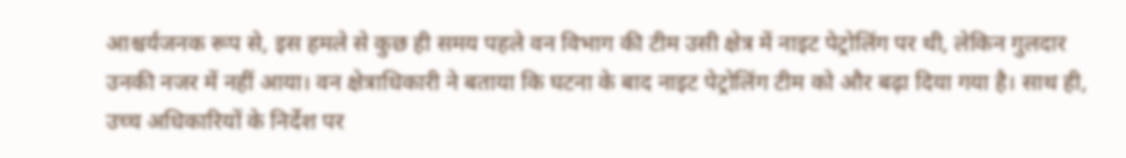आश्चर्यजनक रूप से, इस हमले से कुछ ही समय पहले वन विभाग की टीम उसी क्षेत्र में नाइट पेट्रोलिंग पर थी, लेकिन गुलदार उनकी नजर में नहीं आया। वन क्षेत्राधिकारी ने बताया कि घटना के बाद नाइट पेट्रोलिंग टीम को और बढ़ा दिया गया है। साथ ही, उच्च अधिकारियों के निर्देश पर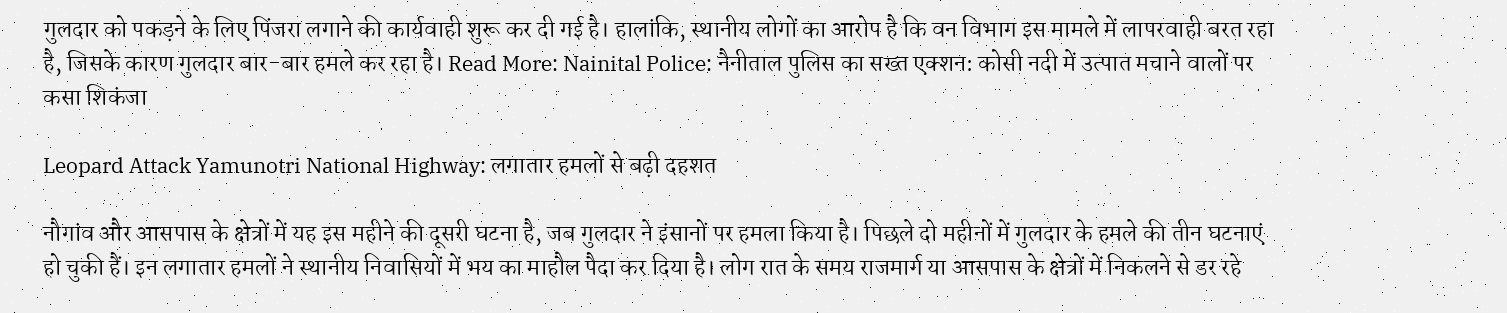गुलदार को पकड़ने के लिए पिंजरा लगाने की कार्यवाही शुरू कर दी गई है। हालांकि, स्थानीय लोगों का आरोप है कि वन विभाग इस मामले में लापरवाही बरत रहा है, जिसके कारण गुलदार बार-बार हमले कर रहा है। Read More: Nainital Police: नैनीताल पुलिस का सख्त एक्शन: कोसी नदी में उत्पात मचाने वालों पर कसा शिकंजा

Leopard Attack Yamunotri National Highway: लगातार हमलों से बढ़ी दहशत

नौगांव और आसपास के क्षेत्रों में यह इस महीने की दूसरी घटना है, जब गुलदार ने इंसानों पर हमला किया है। पिछले दो महीनों में गुलदार के हमले की तीन घटनाएं हो चुकी हैं। इन लगातार हमलों ने स्थानीय निवासियों में भय का माहौल पैदा कर दिया है। लोग रात के समय राजमार्ग या आसपास के क्षेत्रों में निकलने से डर रहे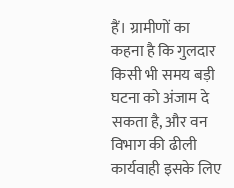हैं। ग्रामीणों का कहना है कि गुलदार किसी भी समय बड़ी घटना को अंजाम दे सकता है, और वन विभाग की ढीली कार्यवाही इसके लिए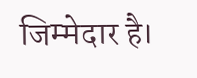जिम्मेदार है।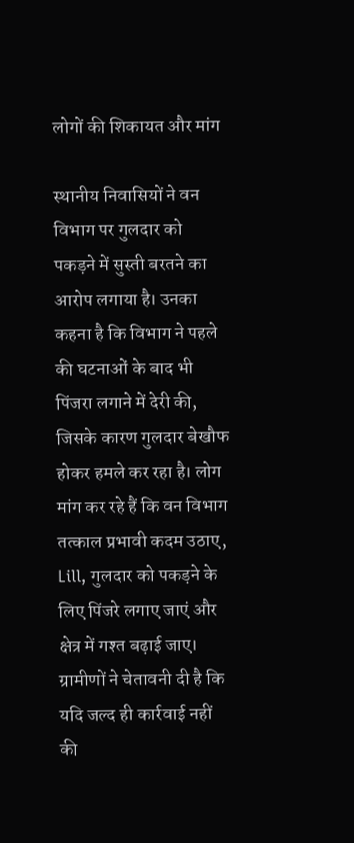लोगों की शिकायत और मांग

स्थानीय निवासियों ने वन विभाग पर गुलदार को पकड़ने में सुस्ती बरतने का आरोप लगाया है। उनका कहना है कि विभाग ने पहले की घटनाओं के बाद भी पिंजरा लगाने में देरी की, जिसके कारण गुलदार बेखौफ होकर हमले कर रहा है। लोग मांग कर रहे हैं कि वन विभाग तत्काल प्रभावी कदम उठाए, Lill, गुलदार को पकड़ने के लिए पिंजरे लगाए जाएं और क्षेत्र में गश्त बढ़ाई जाए। ग्रामीणों ने चेतावनी दी है कि यदि जल्द ही कार्रवाई नहीं की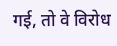गई, तो वे विरोध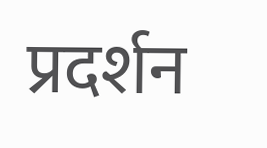प्रदर्शन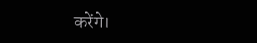करेंगे।